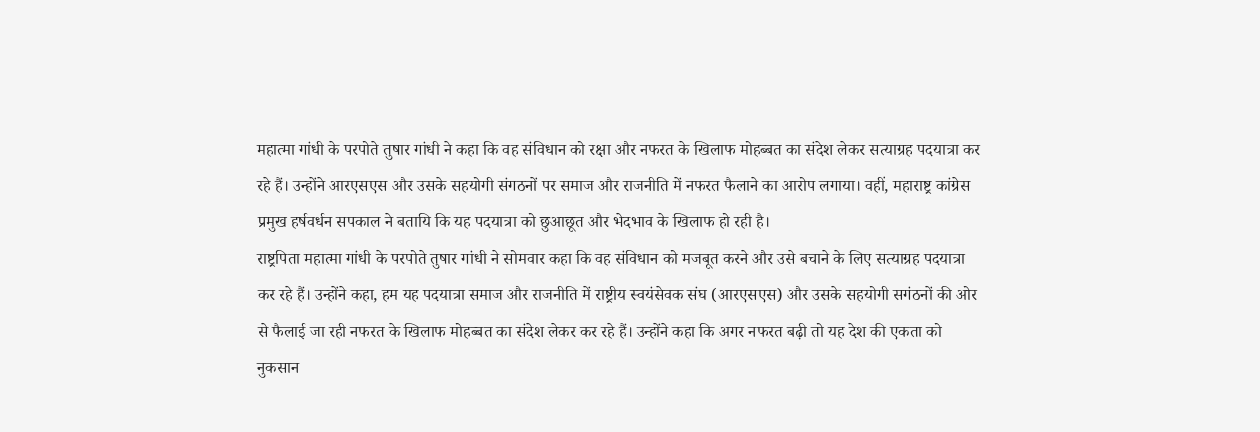महात्मा गांधी के परपोते तुषार गांधी ने कहा कि वह संविधान को रक्षा और नफरत के खिलाफ मोहब्बत का संदेश लेकर सत्याग्रह पदयात्रा कर रहे हैं। उन्होंने आरएसएस और उसके सहयोगी संगठनों पर समाज और राजनीति में नफरत फैलाने का आरोप लगाया। वहीं, महाराष्ट्र कांग्रेस प्रमुख हर्षवर्धन सपकाल ने बतायि कि यह पदयात्रा को छुआछूत और भेदभाव के खिलाफ हो रही है।
राष्ट्रपिता महात्मा गांधी के परपोते तुषार गांधी ने सोमवार कहा कि वह संविधान को मजबूत करने और उसे बचाने के लिए सत्याग्रह पदयात्रा कर रहे हैं। उन्होंने कहा, हम यह पदयात्रा समाज और राजनीति में राष्ट्रीय स्वयंसेवक संघ (आरएसएस) और उसके सहयोगी सगंठनों की ओर से फैलाई जा रही नफरत के खिलाफ मोहब्बत का संदेश लेकर कर रहे हैं। उन्होंने कहा कि अगर नफरत बढ़ी तो यह देश की एकता को नुकसान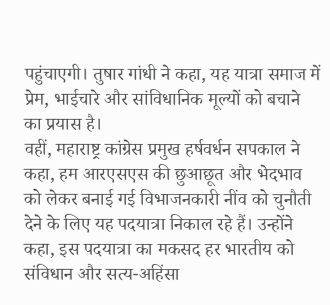पहुंचाएगी। तुषार गांधी ने कहा, यह यात्रा समाज में प्रेम, भाईचारे और सांविधानिक मूल्यों को बचाने का प्रयास है।
वहीं, महाराष्ट्र कांग्रेस प्रमुख हर्षवर्धन सपकाल ने कहा, हम आरएसएस की छुआछूत और भेदभाव को लेकर बनाई गई विभाजनकारी नींव को चुनौती देने के लिए यह पदयात्रा निकाल रहे हैं। उन्होंने कहा, इस पदयात्रा का मकसद हर भारतीय को संविधान और सत्य-अहिंसा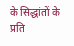के सिद्धांतों के प्रति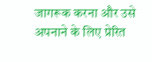जागरूक करना और उसे अपनाने के लिए प्रेरित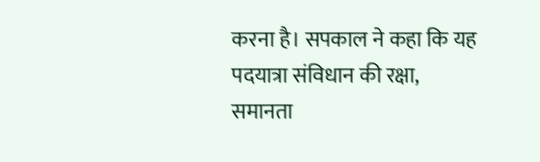करना है। सपकाल ने कहा कि यह पदयात्रा संविधान की रक्षा, समानता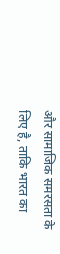और सामाजिक समरसता के लिए है, ताकि भारत का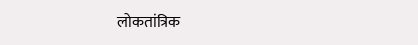लोकतांत्रिक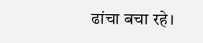ढांचा बचा रहे।